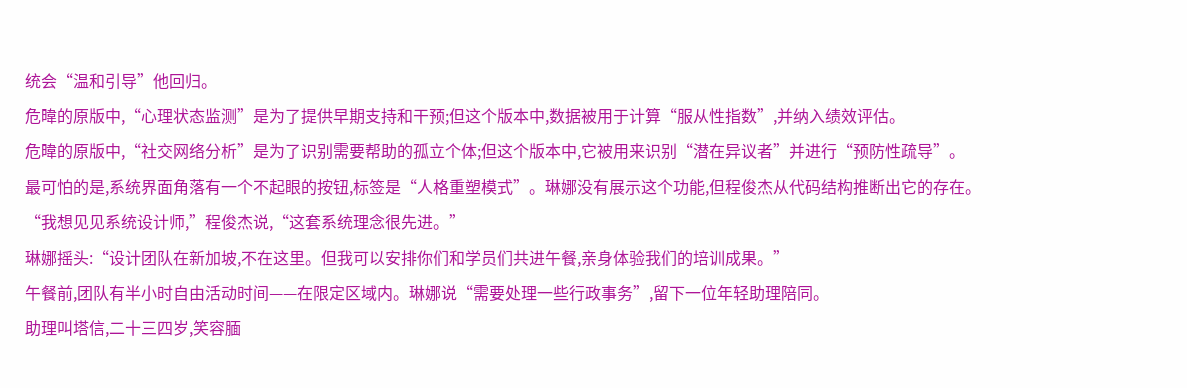统会“温和引导”他回归。
危暐的原版中,“心理状态监测”是为了提供早期支持和干预;但这个版本中,数据被用于计算“服从性指数”,并纳入绩效评估。
危暐的原版中,“社交网络分析”是为了识别需要帮助的孤立个体;但这个版本中,它被用来识别“潜在异议者”并进行“预防性疏导”。
最可怕的是,系统界面角落有一个不起眼的按钮,标签是“人格重塑模式”。琳娜没有展示这个功能,但程俊杰从代码结构推断出它的存在。
“我想见见系统设计师,”程俊杰说,“这套系统理念很先进。”
琳娜摇头:“设计团队在新加坡,不在这里。但我可以安排你们和学员们共进午餐,亲身体验我们的培训成果。”
午餐前,团队有半小时自由活动时间——在限定区域内。琳娜说“需要处理一些行政事务”,留下一位年轻助理陪同。
助理叫塔信,二十三四岁,笑容腼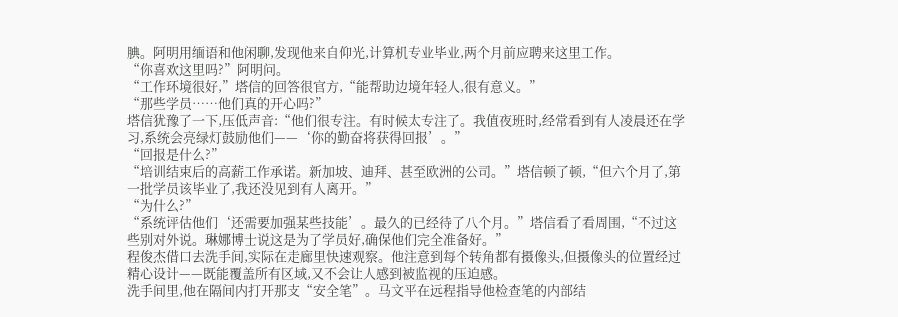腆。阿明用缅语和他闲聊,发现他来自仰光,计算机专业毕业,两个月前应聘来这里工作。
“你喜欢这里吗?”阿明问。
“工作环境很好,”塔信的回答很官方,“能帮助边境年轻人,很有意义。”
“那些学员……他们真的开心吗?”
塔信犹豫了一下,压低声音:“他们很专注。有时候太专注了。我值夜班时,经常看到有人凌晨还在学习,系统会亮绿灯鼓励他们——‘你的勤奋将获得回报’。”
“回报是什么?”
“培训结束后的高薪工作承诺。新加坡、迪拜、甚至欧洲的公司。”塔信顿了顿,“但六个月了,第一批学员该毕业了,我还没见到有人离开。”
“为什么?”
“系统评估他们‘还需要加强某些技能’。最久的已经待了八个月。”塔信看了看周围,“不过这些别对外说。琳娜博士说这是为了学员好,确保他们完全准备好。”
程俊杰借口去洗手间,实际在走廊里快速观察。他注意到每个转角都有摄像头,但摄像头的位置经过精心设计——既能覆盖所有区域,又不会让人感到被监视的压迫感。
洗手间里,他在隔间内打开那支“安全笔”。马文平在远程指导他检查笔的内部结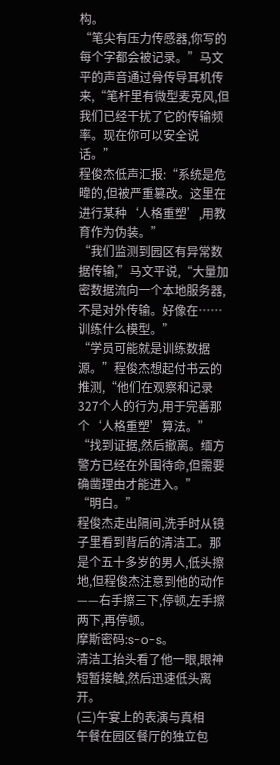构。
“笔尖有压力传感器,你写的每个字都会被记录。”马文平的声音通过骨传导耳机传来,“笔杆里有微型麦克风,但我们已经干扰了它的传输频率。现在你可以安全说话。”
程俊杰低声汇报:“系统是危暐的,但被严重篡改。这里在进行某种‘人格重塑’,用教育作为伪装。”
“我们监测到园区有异常数据传输,”马文平说,“大量加密数据流向一个本地服务器,不是对外传输。好像在……训练什么模型。”
“学员可能就是训练数据源。”程俊杰想起付书云的推测,“他们在观察和记录327个人的行为,用于完善那个‘人格重塑’算法。”
“找到证据,然后撤离。缅方警方已经在外围待命,但需要确凿理由才能进入。”
“明白。”
程俊杰走出隔间,洗手时从镜子里看到背后的清洁工。那是个五十多岁的男人,低头擦地,但程俊杰注意到他的动作——右手擦三下,停顿,左手擦两下,再停顿。
摩斯密码:s-o-s。
清洁工抬头看了他一眼,眼神短暂接触,然后迅速低头离开。
(三)午宴上的表演与真相
午餐在园区餐厅的独立包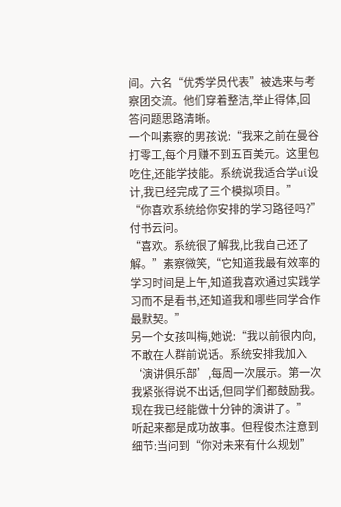间。六名“优秀学员代表”被选来与考察团交流。他们穿着整洁,举止得体,回答问题思路清晰。
一个叫素察的男孩说:“我来之前在曼谷打零工,每个月赚不到五百美元。这里包吃住,还能学技能。系统说我适合学ui设计,我已经完成了三个模拟项目。”
“你喜欢系统给你安排的学习路径吗?”付书云问。
“喜欢。系统很了解我,比我自己还了解。”素察微笑,“它知道我最有效率的学习时间是上午,知道我喜欢通过实践学习而不是看书,还知道我和哪些同学合作最默契。”
另一个女孩叫梅,她说:“我以前很内向,不敢在人群前说话。系统安排我加入‘演讲俱乐部’,每周一次展示。第一次我紧张得说不出话,但同学们都鼓励我。现在我已经能做十分钟的演讲了。”
听起来都是成功故事。但程俊杰注意到细节:当问到“你对未来有什么规划”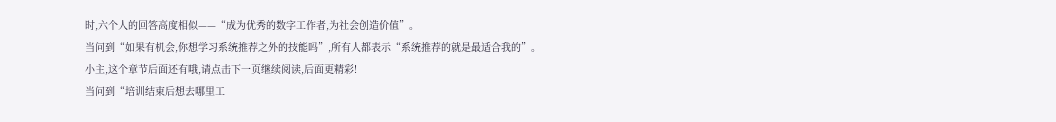时,六个人的回答高度相似——“成为优秀的数字工作者,为社会创造价值”。
当问到“如果有机会,你想学习系统推荐之外的技能吗”,所有人都表示“系统推荐的就是最适合我的”。
小主,这个章节后面还有哦,请点击下一页继续阅读,后面更精彩!
当问到“培训结束后想去哪里工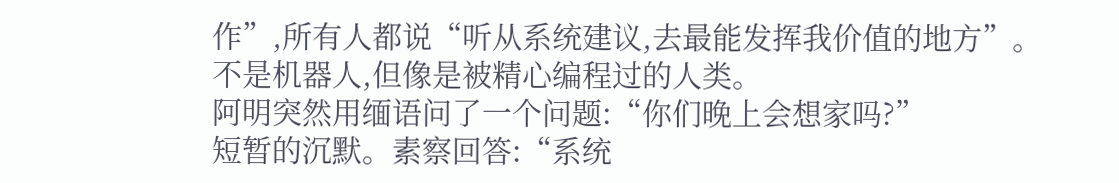作”,所有人都说“听从系统建议,去最能发挥我价值的地方”。
不是机器人,但像是被精心编程过的人类。
阿明突然用缅语问了一个问题:“你们晚上会想家吗?”
短暂的沉默。素察回答:“系统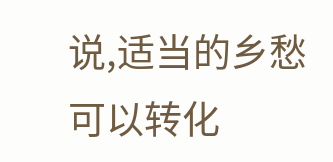说,适当的乡愁可以转化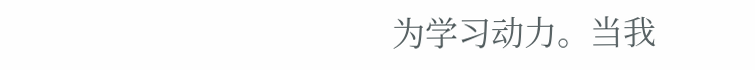为学习动力。当我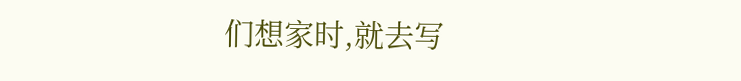们想家时,就去写